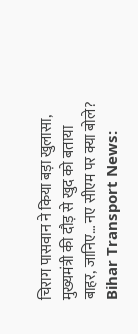चिराग पासवान ने किया बड़ा खुलासा, मुख्यमंत्री की दौड़ से खुद को बताया बाहर, जानिए… नए सीएम पर क्या बोले? Bihar Transport News: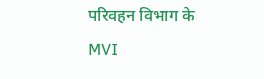परिवहन विभाग के MVI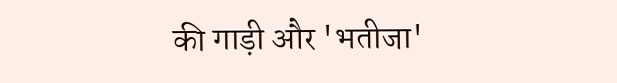की गाड़ी और 'भतीजा'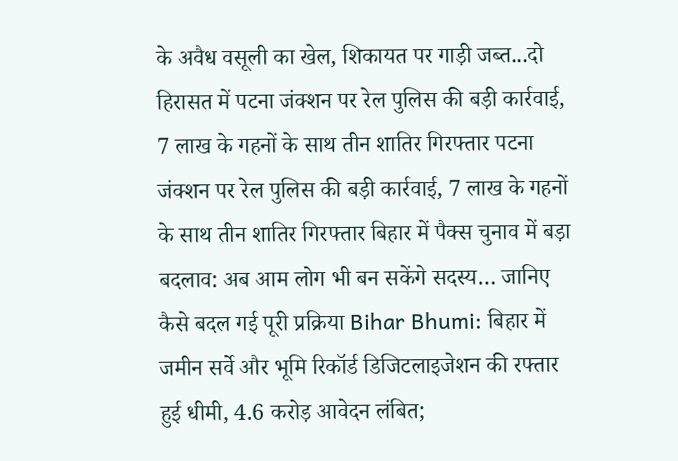के अवैध वसूली का खेल, शिकायत पर गाड़ी जब्त...दो हिरासत में पटना जंक्शन पर रेल पुलिस की बड़ी कार्रवाई, 7 लाख के गहनों के साथ तीन शातिर गिरफ्तार पटना जंक्शन पर रेल पुलिस की बड़ी कार्रवाई, 7 लाख के गहनों के साथ तीन शातिर गिरफ्तार बिहार में पैक्स चुनाव में बड़ा बदलाव: अब आम लोग भी बन सकेंगे सदस्य… जानिए कैसे बदल गई पूरी प्रक्रिया Bihar Bhumi: बिहार में जमीन सर्वे और भूमि रिकॉर्ड डिजिटलाइजेशन की रफ्तार हुई धीमी, 4.6 करोड़ आवेदन लंबित;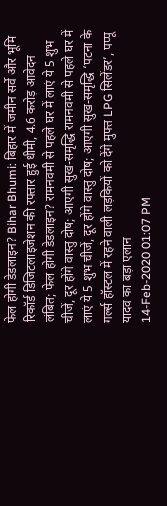फेल होगी डेडलाइन? Bihar Bhumi: बिहार में जमीन सर्वे और भूमि रिकॉर्ड डिजिटलाइजेशन की रफ्तार हुई धीमी, 4.6 करोड़ आवेदन लंबित; फेल होगी डेडलाइन? रामनवमी से पहले घर में लाएं ये 5 शुभ चीजें, दूर होंगे वास्तु दोष; आएगी सुख-समृद्धि रामनवमी से पहले घर में लाएं ये 5 शुभ चीजें, दूर होंगे वास्तु दोष; आएगी सुख-समृद्धि ‘पटना के गर्ल्स हॉस्टल में रहने वाली लड़कियों को देंगे मुफ्त LPG सिलेंडर’, पप्पू यादव का बड़ा एलान
14-Feb-2020 01:07 PM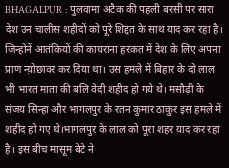BHAGALPUR : पुलवामा अटैक की पहली बरसी पर सारा देश उन चालीस शहीदों को पूरे शिद्दत के साथ याद कर रहा है। जिन्होनें आतंकियों की कायराना हरकत में देश के लिए अपना प्राण न्य़ोछावर कर दिया था। उस हमले में बिहार के दो लाल भी भारत माता की बलि वेदी शहीद हो गये थे। मसौढ़ी के संजय सिन्हा और भागलपुर के रतन कुमार ठाकुर इस हमले में शहीद हो गए थे।भागलपुर के लाल को पूरा शहर याद कर रहा है। इस बीच मासूम बेटे ने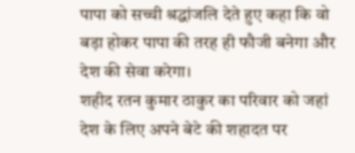पापा को सच्ची श्रद्धांजलि देते हुए कहा कि वो बड़ा होकर पापा की तरह ही फौजी बनेगा और देश की सेवा करेगा।
शहीद रतन कुमार ठाकुर का परिवार को जहां देश के लिए अपने बेटे की शहादत पर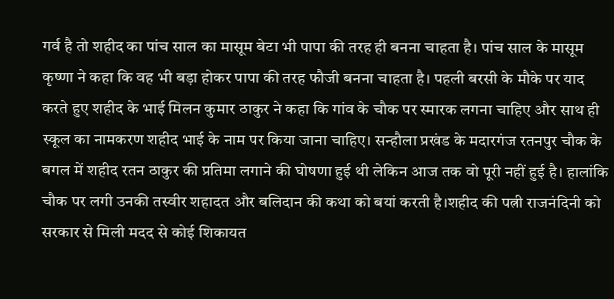गर्व है तो शहीद का पांच साल का मासूम बेटा भी पापा की तरह ही बनना चाहता है। पांच साल के मासूम कृष्णा ने कहा कि वह भी बड़ा होकर पापा की तरह फौजी बनना चाहता है। पहली बरसी के मौके पर याद करते हुए शहीद के भाई मिलन कुमार ठाकुर ने कहा कि गांव के चौक पर स्मारक लगना चाहिए और साथ ही स्कूल का नामकरण शहीद भाई के नाम पर किया जाना चाहिए। सन्हौला प्रखंड के मदारगंज रतनपुर चौक के बगल में शहीद रतन ठाकुर की प्रतिमा लगाने की घोषणा हुई थी लेकिन आज तक वो पूरी नहीं हुई है। हालांकि चौक पर लगी उनकी तस्वीर शहादत और बलिदान की कथा को बयां करती है।शहीद की पत्नी राजनंदिनी को सरकार से मिली मदद से कोई शिकायत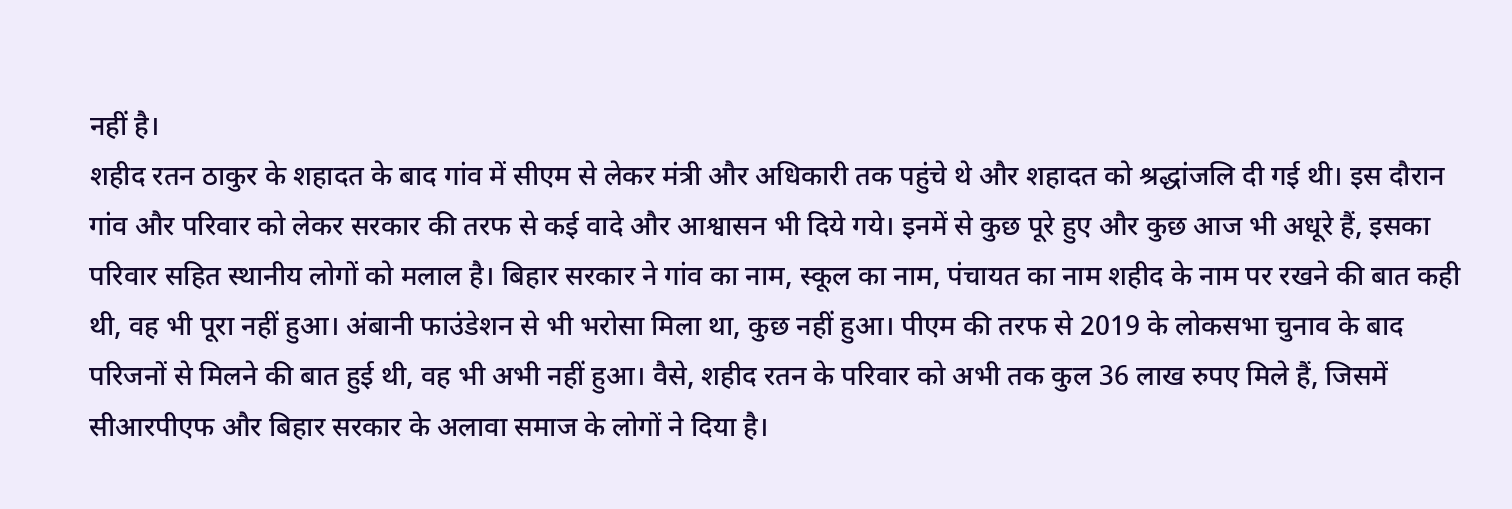नहीं है।
शहीद रतन ठाकुर के शहादत के बाद गांव में सीएम से लेकर मंत्री और अधिकारी तक पहुंचे थे और शहादत को श्रद्धांजलि दी गई थी। इस दौरान गांव और परिवार को लेकर सरकार की तरफ से कई वादे और आश्वासन भी दिये गये। इनमें से कुछ पूरे हुए और कुछ आज भी अधूरे हैं, इसका परिवार सहित स्थानीय लोगों को मलाल है। बिहार सरकार ने गांव का नाम, स्कूल का नाम, पंचायत का नाम शहीद के नाम पर रखने की बात कही थी, वह भी पूरा नहीं हुआ। अंबानी फाउंडेशन से भी भरोसा मिला था, कुछ नहीं हुआ। पीएम की तरफ से 2019 के लोकसभा चुनाव के बाद परिजनों से मिलने की बात हुई थी, वह भी अभी नहीं हुआ। वैसे, शहीद रतन के परिवार को अभी तक कुल 36 लाख रुपए मिले हैं, जिसमें सीआरपीएफ और बिहार सरकार के अलावा समाज के लोगों ने दिया है।